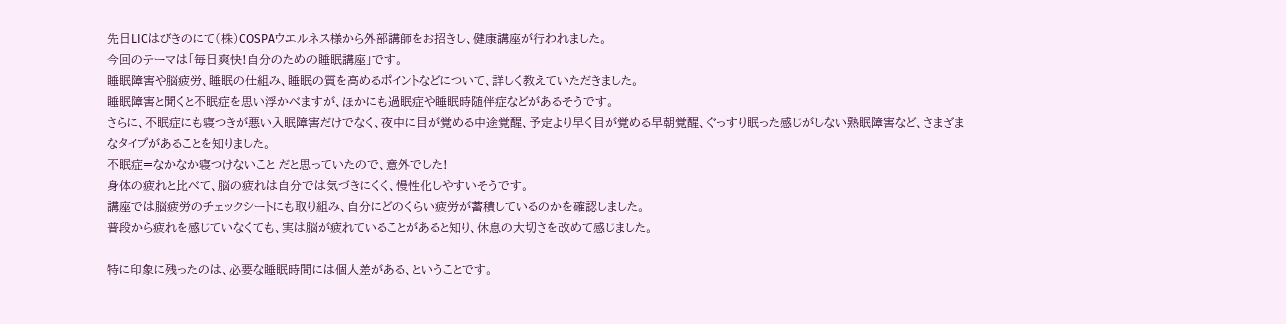先日LICはびきのにて(株)COSPAウエルネス様から外部講師をお招きし、健康講座が行われました。
今回のテーマは「毎日爽快!自分のための睡眠講座」です。
睡眠障害や脳疲労、睡眠の仕組み、睡眠の質を高めるポイントなどについて、詳しく教えていただきました。
睡眠障害と聞くと不眠症を思い浮かべますが、ほかにも過眠症や睡眠時随伴症などがあるそうです。
さらに、不眠症にも寝つきが悪い入眠障害だけでなく、夜中に目が覚める中途覚醒、予定より早く目が覚める早朝覚醒、ぐっすり眠った感じがしない熟眠障害など、さまざまなタイプがあることを知りました。
不眠症=なかなか寝つけないこと だと思っていたので、意外でした!
身体の疲れと比べて、脳の疲れは自分では気づきにくく、慢性化しやすいそうです。
講座では脳疲労のチェックシートにも取り組み、自分にどのくらい疲労が蓄積しているのかを確認しました。
普段から疲れを感じていなくても、実は脳が疲れていることがあると知り、休息の大切さを改めて感じました。

特に印象に残ったのは、必要な睡眠時間には個人差がある、ということです。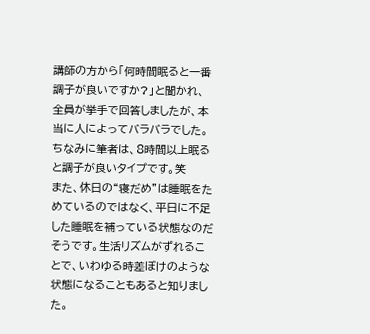講師の方から「何時間眠ると一番調子が良いですか?」と聞かれ、全員が挙手で回答しましたが、本当に人によってバラバラでした。
ちなみに筆者は、8時間以上眠ると調子が良いタイプです。笑
また、休日の“寝だめ”は睡眠をためているのではなく、平日に不足した睡眠を補っている状態なのだそうです。生活リズムがずれることで、いわゆる時差ぼけのような状態になることもあると知りました。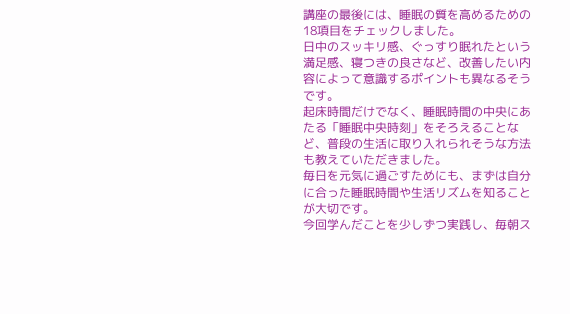講座の最後には、睡眠の質を高めるための18項目をチェックしました。
日中のスッキリ感、ぐっすり眠れたという満足感、寝つきの良さなど、改善したい内容によって意識するポイントも異なるそうです。
起床時間だけでなく、睡眠時間の中央にあたる「睡眠中央時刻」をそろえることなど、普段の生活に取り入れられそうな方法も教えていただきました。
毎日を元気に過ごすためにも、まずは自分に合った睡眠時間や生活リズムを知ることが大切です。
今回学んだことを少しずつ実践し、毎朝ス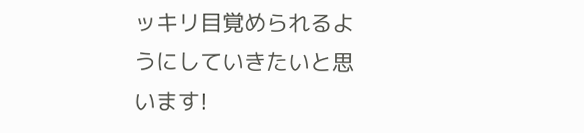ッキリ目覚められるようにしていきたいと思います!